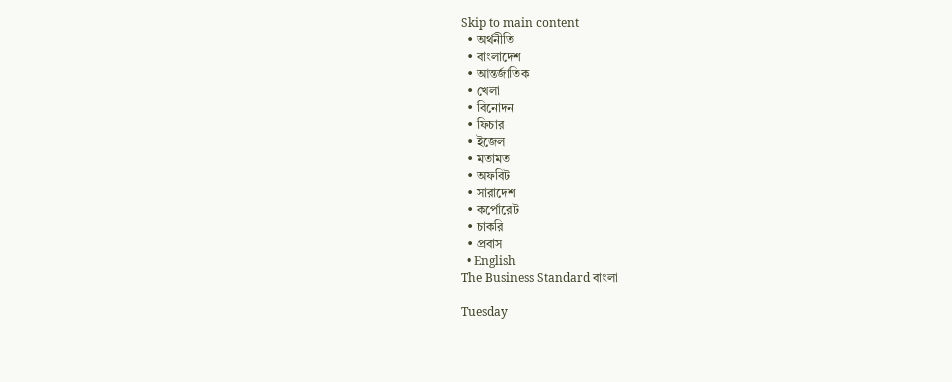Skip to main content
  • অর্থনীতি
  • বাংলাদেশ
  • আন্তর্জাতিক
  • খেলা
  • বিনোদন
  • ফিচার
  • ইজেল
  • মতামত
  • অফবিট
  • সারাদেশ
  • কর্পোরেট
  • চাকরি
  • প্রবাস
  • English
The Business Standard বাংলা

Tuesday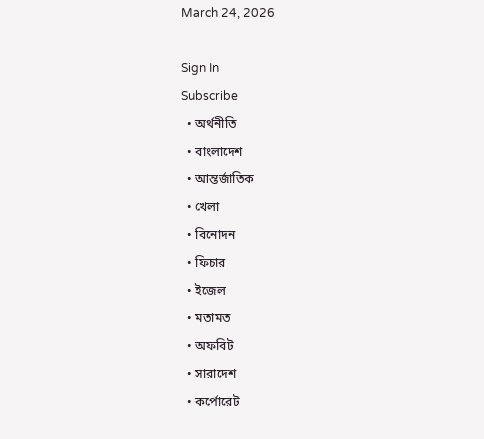March 24, 2026

Sign In
Subscribe
  • অর্থনীতি
  • বাংলাদেশ
  • আন্তর্জাতিক
  • খেলা
  • বিনোদন
  • ফিচার
  • ইজেল
  • মতামত
  • অফবিট
  • সারাদেশ
  • কর্পোরেট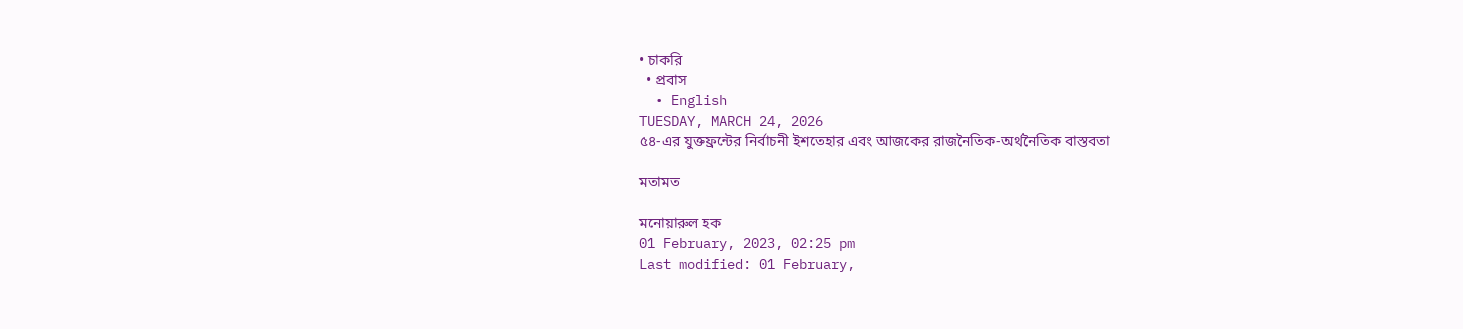• চাকরি
  • প্রবাস
  • English
TUESDAY, MARCH 24, 2026
৫৪-এর যুক্তফ্রন্টের নির্বাচনী ইশতেহার এবং আজকের রাজনৈতিক-অর্থনৈতিক বাস্তবতা

মতামত

মনোয়ারুল হক
01 February, 2023, 02:25 pm
Last modified: 01 February,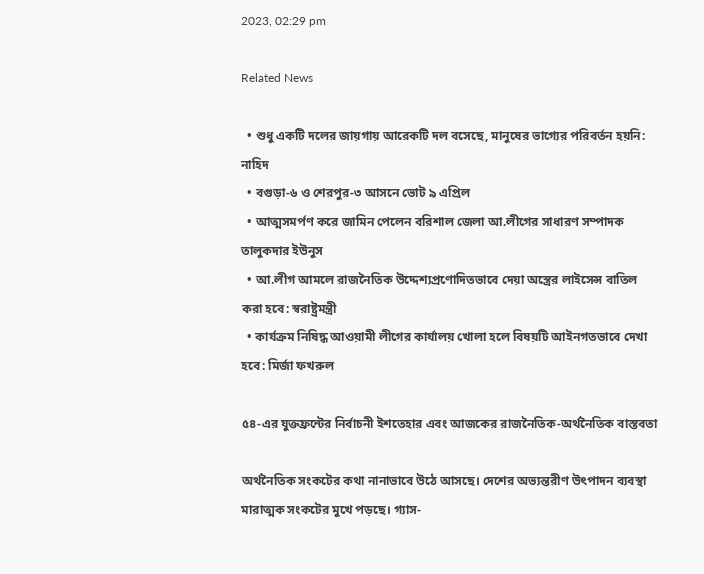2023, 02:29 pm

Related News

  • শুধু একটি দলের জায়গায় আরেকটি দল বসেছে, মানুষের ভাগ্যের পরিবর্তন হয়নি: নাহিদ
  • বগুড়া-৬ ও শেরপুর-৩ আসনে ভোট ৯ এপ্রিল
  • আত্মসমর্পণ করে জামিন পেলেন বরিশাল জেলা আ.লীগের সাধারণ সম্পাদক তালুকদার ইউনুস
  • আ.লীগ আমলে রাজনৈতিক উদ্দেশ্যপ্রণোদিতভাবে দেয়া অস্ত্রের লাইসেন্স বাতিল করা হবে: স্বরাষ্ট্রমন্ত্রী
  • কার্যক্রম নিষিদ্ধ আওয়ামী লীগের কার্যালয় খোলা হলে বিষয়টি আইনগতভাবে দেখা হবে: মির্জা ফখরুল

৫৪-এর যুক্তফ্রন্টের নির্বাচনী ইশতেহার এবং আজকের রাজনৈতিক-অর্থনৈতিক বাস্তবতা

অর্থনৈতিক সংকটের কথা নানাভাবে উঠে আসছে। দেশের অভ্যন্তরীণ উৎপাদন ব্যবস্থা মারাত্মক সংকটের মুখে পড়ছে। গ্যাস-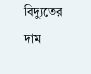বিদ্যুতের দাম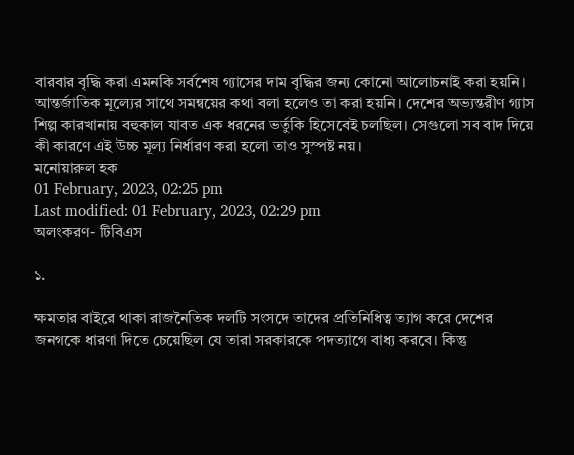বারবার বৃদ্ধি করা এমনকি সর্বশেষ গ্যাসের দাম বৃদ্ধির জন্য কোনো আলোচনাই করা হয়নি। আন্তর্জাতিক মূল্যের সাথে সমন্বয়ের কথা বলা হলেও তা করা হয়নি। দেশের অভ্যন্তরীণ গ্যাস শিল্প কারখানায় বহুকাল যাবত এক ধরনের ভর্তুকি হিসেবেই চলছিল। সেগুলো সব বাদ দিয়ে কী কারণে এই উচ্চ মূল্য নির্ধারণ করা হলো তাও সুস্পষ্ট নয়।
মনোয়ারুল হক
01 February, 2023, 02:25 pm
Last modified: 01 February, 2023, 02:29 pm
অলংকরণ- টিবিএস

১.

ক্ষমতার বাইরে থাকা রাজনৈতিক দলটি সংসদে তাদের প্রতিনিধিত্ব ত্যাগ করে দেশের জনগকে ধারণা দিতে চেয়েছিল যে তারা সরকারকে পদত্যাগে বাধ্য করবে। কিন্তু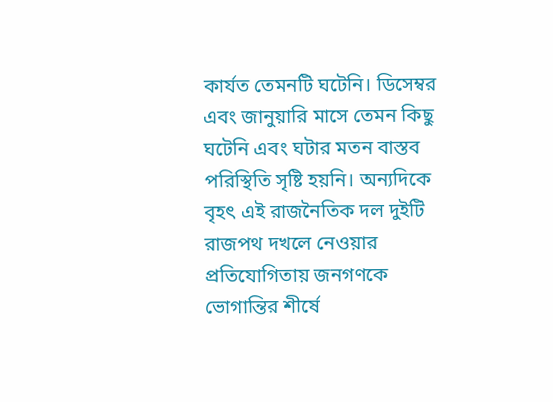কার্যত তেমনটি ঘটেনি। ডিসেম্বর এবং জানুয়ারি মাসে তেমন কিছু ঘটেনি এবং ঘটার মতন বাস্তব পরিস্থিতি সৃষ্টি হয়নি। অন্যদিকে বৃহৎ এই রাজনৈতিক দল দুইটি রাজপথ দখলে নেওয়ার প্রতিযোগিতায় জনগণকে ভোগান্তির শীর্ষে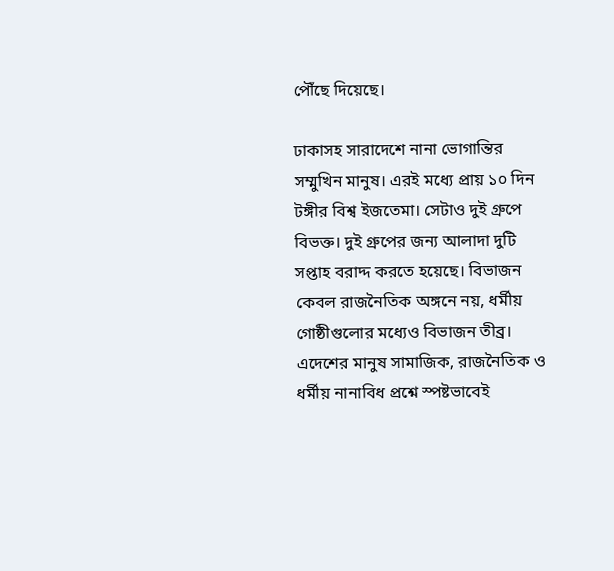পৌঁছে দিয়েছে।

ঢাকাসহ সারাদেশে নানা ভোগান্তির সম্মুখিন মানুষ। এরই মধ্যে প্রায় ১০ দিন টঙ্গীর বিশ্ব ইজতেমা। সেটাও দুই গ্রুপে বিভক্ত। দুই গ্রুপের জন্য আলাদা দুটি সপ্তাহ বরাদ্দ করতে হয়েছে। বিভাজন কেবল রাজনৈতিক অঙ্গনে নয়, ধর্মীয় গোষ্ঠীগুলোর মধ্যেও বিভাজন তীব্র। এদেশের মানুষ সামাজিক, রাজনৈতিক ও ধর্মীয় নানাবিধ প্রশ্নে স্পষ্টভাবেই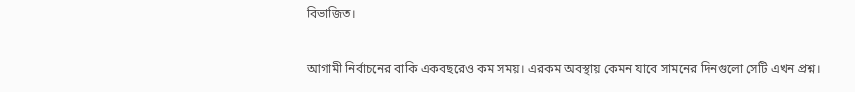বিভাজিত।

আগামী নির্বাচনের বাকি একবছরেও কম সময়। এরকম অবস্থায় কেমন যাবে সামনের দিনগুলো সেটি এখন প্রশ্ন।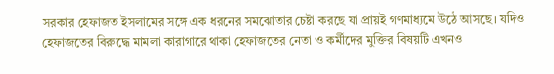সরকার হেফাজত ইসলামের সঙ্গে এক ধরনের সমঝোতার চেষ্টা করছে যা প্রায়ই গণমাধ্যমে উঠে আসছে। যদিও হেফাজতের বিরুদ্ধে মামলা কারাগারে থাকা হেফাজতের নেতা ও কর্মীদের মুক্তির বিষয়টি এখনও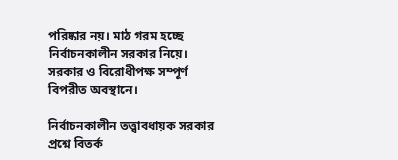পরিষ্কার নয়। মাঠ গরম হচ্ছে নির্বাচনকালীন সরকার নিয়ে। সরকার ও বিরোধীপক্ষ সম্পূর্ণ বিপরীত অবস্থানে।

নির্বাচনকালীন তত্ত্বাবধায়ক সরকার প্রশ্নে বিতর্ক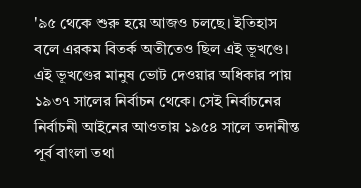'৯৫ থেকে শুরু হয়ে আজও চলছে। ইতিহাস বলে এরকম বিতর্ক অতীতেও ছিল এই ভূখণ্ডে। এই ভূখণ্ডের মানুষ ভোট দেওয়ার অধিকার পায় ১৯৩৭ সালের নির্বাচন থেকে। সেই নির্বাচনের নির্বাচনী আইনের আওতায় ১৯৫৪ সালে তদানীন্ত পূর্ব বাংলা তথা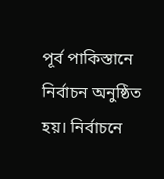পূর্ব পাকিস্তানে নির্বাচন অনুষ্ঠিত হয়। নির্বাচনে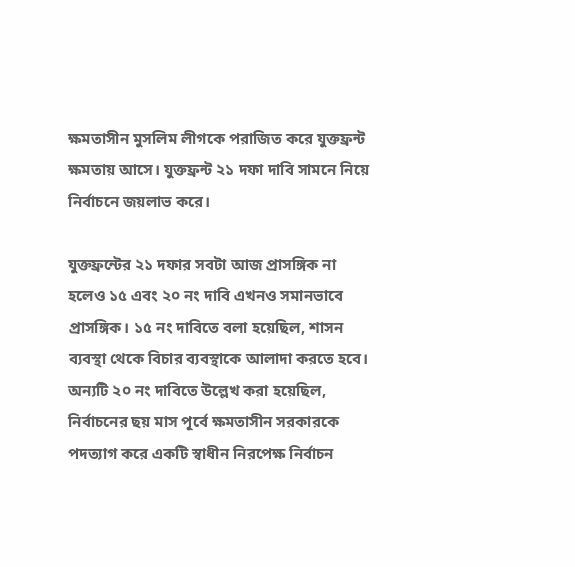ক্ষমতাসীন মুসলিম লীগকে পরাজিত করে যুক্তফ্রন্ট ক্ষমতায় আসে। যুক্তফ্রন্ট ২১ দফা দাবি সামনে নিয়ে নির্বাচনে জয়লাভ করে।

যুক্তফ্রন্টের ২১ দফার সবটা আজ প্রাসঙ্গিক না হলেও ১৫ এবং ২০ নং দাবি এখনও সমানভাবে প্রাসঙ্গিক। ১৫ নং দাবিতে বলা হয়েছিল, শাসন ব্যবস্থা থেকে বিচার ব্যবস্থাকে আলাদা করতে হবে। অন্যটি ২০ নং দাবিতে উল্লেখ করা হয়েছিল, নির্বাচনের ছয় মাস পূর্বে ক্ষমতাসীন সরকারকে পদত্যাগ করে একটি স্বাধীন নিরপেক্ষ নির্বাচন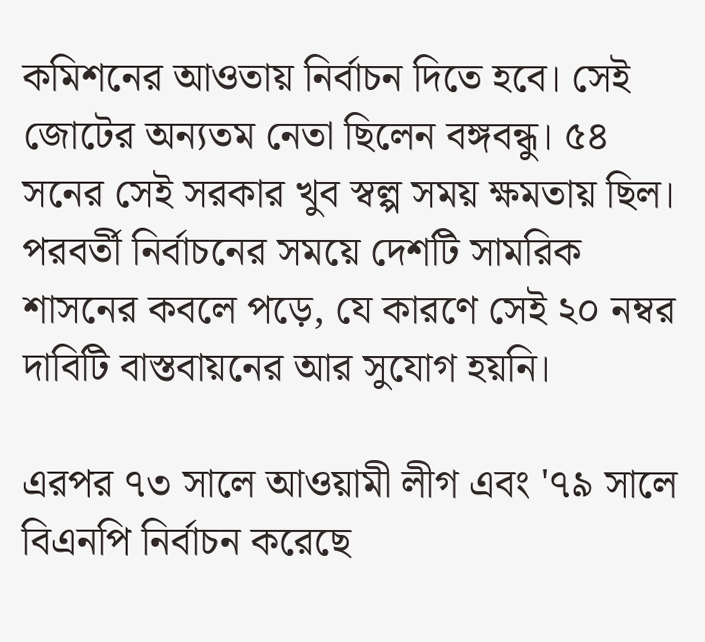কমিশনের আওতায় নির্বাচন দিতে হবে। সেই জোটের অন্যতম নেতা ছিলেন বঙ্গবন্ধু। ৫৪ সনের সেই সরকার খুব স্বল্প সময় ক্ষমতায় ছিল। পরবর্তী নির্বাচনের সময়ে দেশটি সামরিক শাসনের কবলে পড়ে, যে কারণে সেই ২০ নম্বর দাবিটি বাস্তবায়নের আর সুযোগ হয়নি।

এরপর ৭৩ সালে আওয়ামী লীগ এবং '৭৯ সালে বিএনপি নির্বাচন করেছে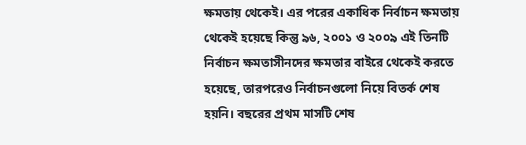ক্ষমতায় থেকেই। এর পরের একাধিক নির্বাচন ক্ষমতায় থেকেই হয়েছে কিন্তু ৯৬, ২০০১ ও ২০০৯ এই তিনটি নির্বাচন ক্ষমতাসীনদের ক্ষমতার বাইরে থেকেই করতে হয়েছে, তারপরেও নির্বাচনগুলো নিয়ে বিতর্ক শেষ হয়নি। বছরের প্রথম মাসটি শেষ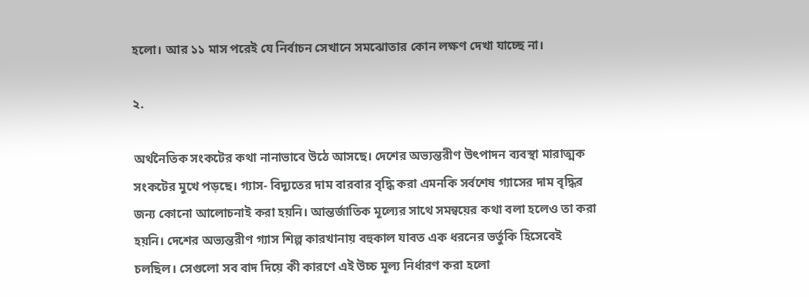হলো। আর ১১ মাস পরেই যে নির্বাচন সেখানে সমঝোতার কোন লক্ষণ দেখা যাচ্ছে না।

২.

অর্থনৈতিক সংকটের কথা নানাভাবে উঠে আসছে। দেশের অভ্যন্তরীণ উৎপাদন ব্যবস্থা মারাত্মক সংকটের মুখে পড়ছে। গ্যাস- বিদ্যুতের দাম বারবার বৃদ্ধি করা এমনকি সর্বশেষ গ্যাসের দাম বৃদ্ধির জন্য কোনো আলোচনাই করা হয়নি। আন্তর্জাতিক মূল্যের সাথে সমন্বয়ের কথা বলা হলেও তা করা হয়নি। দেশের অভ্যন্তরীণ গ্যাস শিল্প কারখানায় বহুকাল যাবত এক ধরনের ভর্তুকি হিসেবেই চলছিল। সেগুলো সব বাদ দিয়ে কী কারণে এই উচ্চ মূল্য নির্ধারণ করা হলো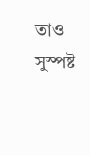তাও সুস্পষ্ট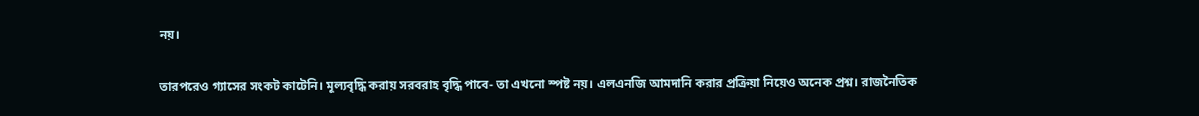নয়।

তারপরেও গ্যাসের সংকট কাটেনি। মূল্যবৃদ্ধি করায় সরবরাহ বৃদ্ধি পাবে- তা এখনো স্পষ্ট নয়। এলএনজি আমদানি করার প্রক্রিয়া নিয়েও অনেক প্রশ্ন। রাজনৈতিক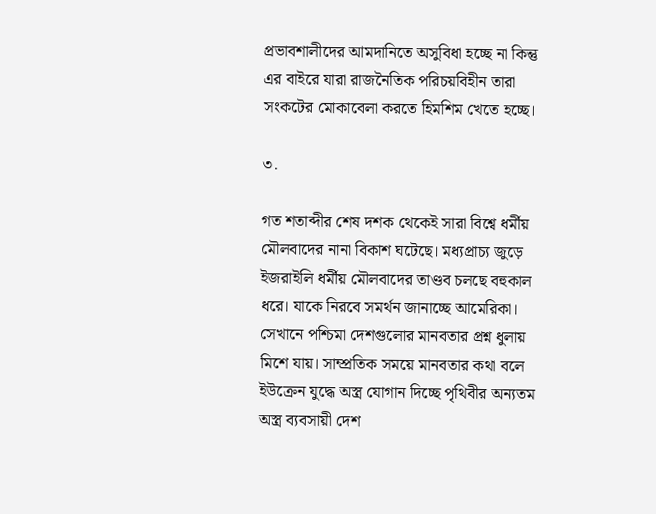প্রভাবশালীদের আমদানিতে অসুবিধা হচ্ছে না কিন্তু এর বাইরে যারা রাজনৈতিক পরিচয়বিহীন তারা সংকটের মোকাবেলা করতে হিমশিম খেতে হচ্ছে।

৩.

গত শতাব্দীর শেষ দশক থেকেই সারা বিশ্বে ধর্মীয় মৌলবাদের নানা বিকাশ ঘটেছে। মধ্যপ্রাচ্য জুড়ে ইজরাইলি ধর্মীয় মৌলবাদের তাণ্ডব চলছে বহুকাল ধরে। যাকে নিরবে সমর্থন জানাচ্ছে আমেরিকা। সেখানে পশ্চিমা দেশগুলোর মানবতার প্রশ্ন ধুলায় মিশে যায়। সাম্প্রতিক সময়ে মানবতার কথা বলে ইউক্রেন যুদ্ধে অস্ত্র যোগান দিচ্ছে পৃথিবীর অন্যতম অস্ত্র ব্যবসায়ী দেশ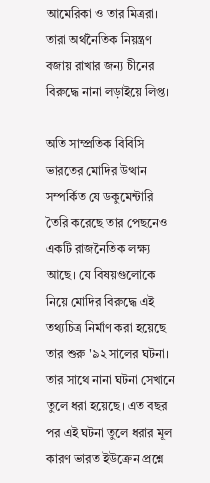আমেরিকা ও তার মিত্ররা। তারা অর্থনৈতিক নিয়ন্ত্রণ বজায় রাখার জন্য চীনের বিরুদ্ধে নানা লড়াইয়ে লিপ্ত।

অতি সাম্প্রতিক বিবিসি ভারতের মোদির উত্থান সম্পর্কিত যে ডকুমেন্টারি তৈরি করেছে তার পেছনেও একটি রাজনৈতিক লক্ষ্য আছে। যে বিষয়গুলোকে নিয়ে মোদির বিরুদ্ধে এই তথ্যচিত্র নির্মাণ করা হয়েছে তার শুরু '৯২ সালের ঘটনা। তার সাথে নানা ঘটনা সেখানে তুলে ধরা হয়েছে। এত বছর পর এই ঘটনা তুলে ধরার মূল কারণ ভারত ইউক্রেন প্রশ্নে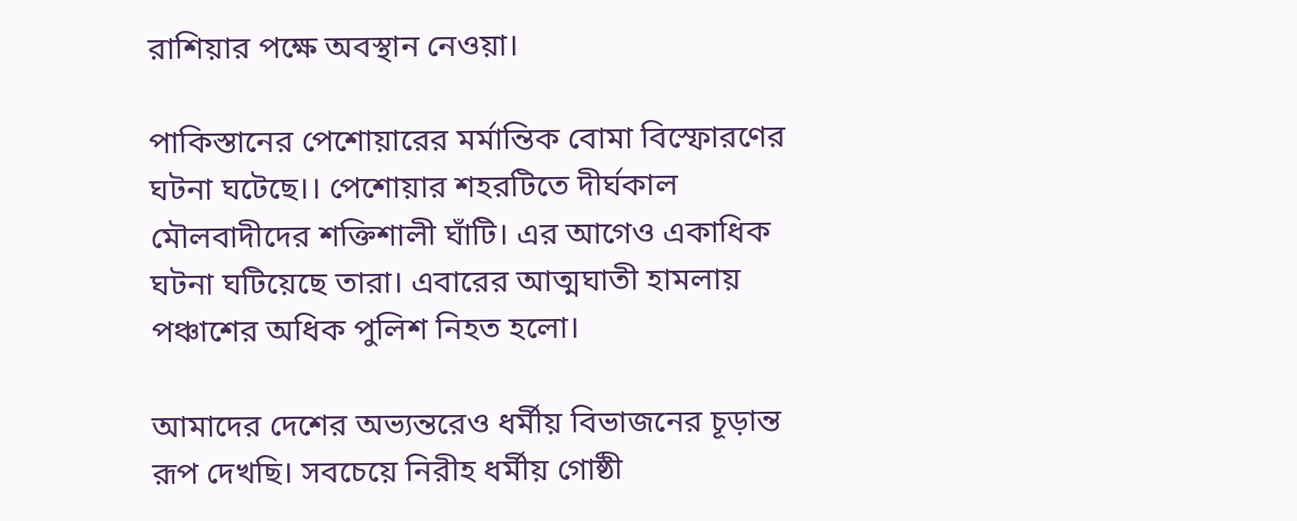রাশিয়ার পক্ষে অবস্থান নেওয়া।

পাকিস্তানের পেশোয়ারের মর্মান্তিক বোমা বিস্ফোরণের ঘটনা ঘটেছে।। পেশোয়ার শহরটিতে দীর্ঘকাল মৌলবাদীদের শক্তিশালী ঘাঁটি। এর আগেও একাধিক ঘটনা ঘটিয়েছে তারা। এবারের আত্মঘাতী হামলায় পঞ্চাশের অধিক পুলিশ নিহত হলো।

আমাদের দেশের অভ্যন্তরেও ধর্মীয় বিভাজনের চূড়ান্ত রূপ দেখছি। সবচেয়ে নিরীহ ধর্মীয় গোষ্ঠী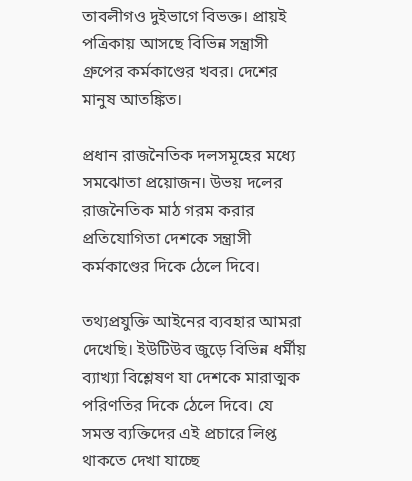তাবলীগও দুইভাগে বিভক্ত। প্রায়ই পত্রিকায় আসছে বিভিন্ন সন্ত্রাসী গ্রুপের কর্মকাণ্ডের খবর। দেশের মানুষ আতঙ্কিত।

প্রধান রাজনৈতিক দলসমূহের মধ্যে সমঝোতা প্রয়োজন। উভয় দলের রাজনৈতিক মাঠ গরম করার প্রতিযোগিতা দেশকে সন্ত্রাসী কর্মকাণ্ডের দিকে ঠেলে দিবে।

তথ্যপ্রযুক্তি আইনের ব্যবহার আমরা দেখেছি। ইউটিউব জুড়ে বিভিন্ন ধর্মীয় ব্যাখ্যা বিশ্লেষণ যা দেশকে মারাত্মক পরিণতির দিকে ঠেলে দিবে। যে সমস্ত ব্যক্তিদের এই প্রচারে লিপ্ত থাকতে দেখা যাচ্ছে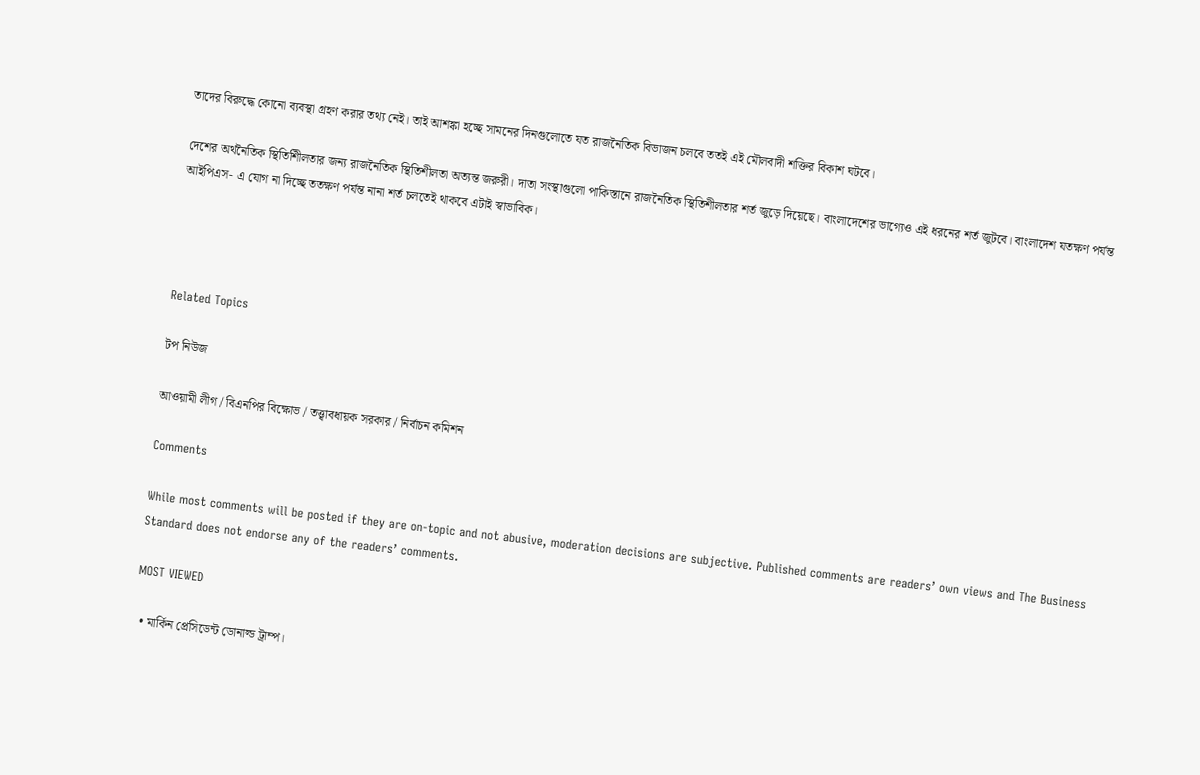তাদের বিরুদ্ধে কোনো ব্যবস্থা গ্রহণ করার তথ্য নেই। তাই আশঙ্কা হচ্ছে সামনের দিনগুলোতে যত রাজনৈতিক বিভাজন চলবে ততই এই মৌলবাদী শক্তির বিকাশ ঘটবে।

দেশের অর্থনৈতিক স্থিতিশিীলতার জন্য রাজনৈতিক স্থিতিশীলতা অত্যন্ত জরুরী। দাতা সংস্থাগুলো পাকিস্তানে রাজনৈতিক স্থিতিশীলতার শর্ত জুড়ে দিয়েছে। বাংলাদেশের ভাগ্যেও এই ধরনের শর্ত জুটবে। বাংলাদেশ যতক্ষণ পর্যন্ত আইপিএস- এ যোগ না দিচ্ছে ততক্ষণ পর্যন্ত নানা শর্ত চলতেই থাকবে এটাই স্বাভাবিক।




Related Topics

টপ নিউজ

আওয়ামী লীগ / বিএনপির বিক্ষোভ / তত্ত্বাবধায়ক সরকার / নির্বাচন কমিশন

Comments

While most comments will be posted if they are on-topic and not abusive, moderation decisions are subjective. Published comments are readers’ own views and The Business Standard does not endorse any of the readers’ comments.

MOST VIEWED

  • মার্কিন প্রেসিডেন্ট ডোনাল্ড ট্রাম্প।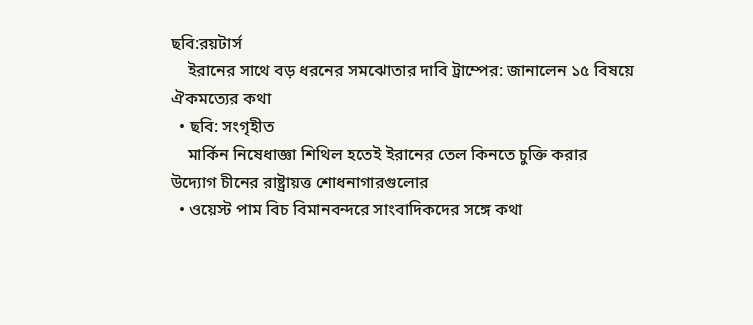ছবি:রয়টার্স
    ইরানের সাথে বড় ধরনের সমঝোতার দাবি ট্রাম্পের: জানালেন ১৫ বিষয়ে ঐকমত্যের কথা
  • ছবি: সংগৃহীত
    মার্কিন নিষেধাজ্ঞা শিথিল হতেই ইরানের তেল কিনতে চুক্তি করার উদ্যোগ চীনের রাষ্ট্রায়ত্ত শোধনাগারগুলোর
  • ওয়েস্ট পাম বিচ বিমানবন্দরে সাংবাদিকদের সঙ্গে কথা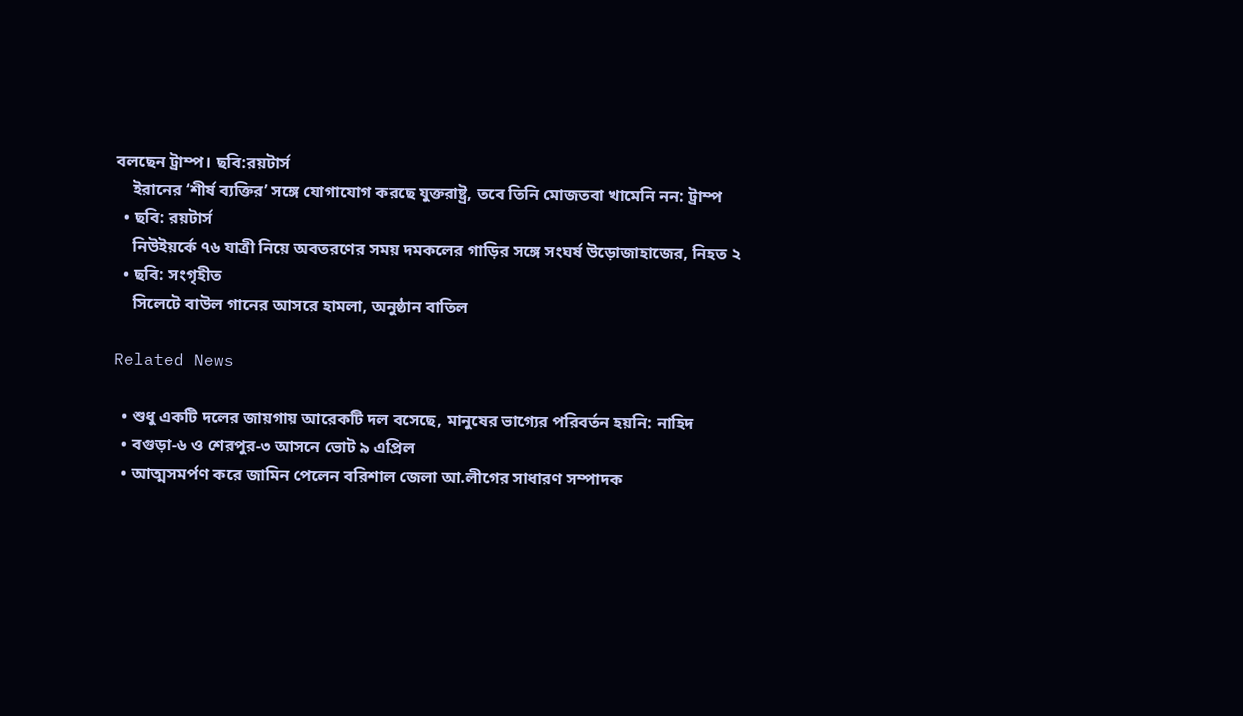বলছেন ট্রাম্প। ছবি:রয়টার্স
    ইরানের ‘শীর্ষ ব্যক্তির’ সঙ্গে যোগাযোগ করছে যুক্তরাষ্ট্র, তবে তিনি মোজতবা খামেনি নন: ট্রাম্প
  • ছবি: রয়টার্স
    নিউইয়র্কে ৭৬ যাত্রী নিয়ে অবতরণের সময় দমকলের গাড়ির সঙ্গে সংঘর্ষ উড়োজাহাজের, নিহত ২
  • ছবি: সংগৃহীত
    সিলেটে বাউল গানের আসরে হামলা, অনুষ্ঠান বাতিল

Related News

  • শুধু একটি দলের জায়গায় আরেকটি দল বসেছে, মানুষের ভাগ্যের পরিবর্তন হয়নি: নাহিদ
  • বগুড়া-৬ ও শেরপুর-৩ আসনে ভোট ৯ এপ্রিল
  • আত্মসমর্পণ করে জামিন পেলেন বরিশাল জেলা আ.লীগের সাধারণ সম্পাদক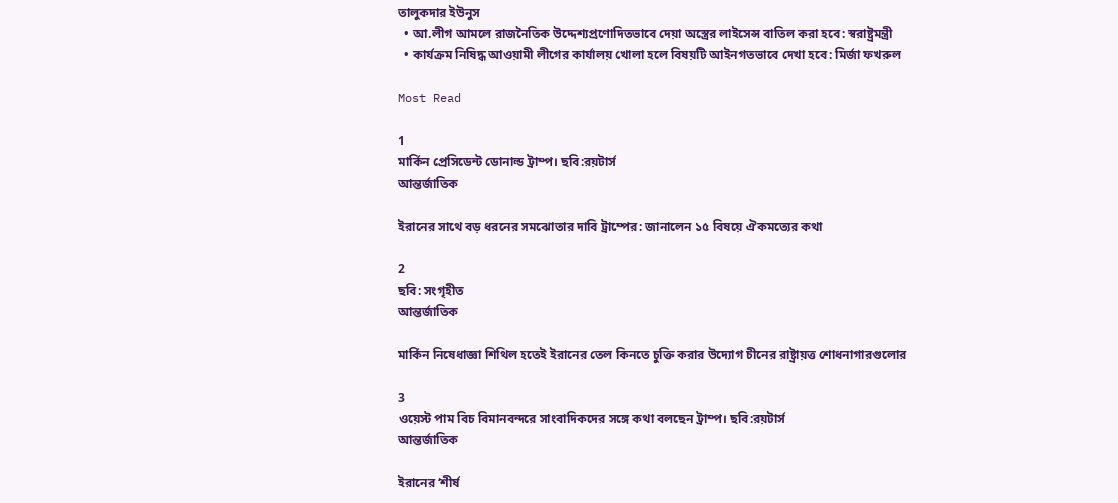তালুকদার ইউনুস
  • আ.লীগ আমলে রাজনৈতিক উদ্দেশ্যপ্রণোদিতভাবে দেয়া অস্ত্রের লাইসেন্স বাতিল করা হবে: স্বরাষ্ট্রমন্ত্রী
  • কার্যক্রম নিষিদ্ধ আওয়ামী লীগের কার্যালয় খোলা হলে বিষয়টি আইনগতভাবে দেখা হবে: মির্জা ফখরুল

Most Read

1
মার্কিন প্রেসিডেন্ট ডোনাল্ড ট্রাম্প। ছবি:রয়টার্স
আন্তর্জাতিক

ইরানের সাথে বড় ধরনের সমঝোতার দাবি ট্রাম্পের: জানালেন ১৫ বিষয়ে ঐকমত্যের কথা

2
ছবি: সংগৃহীত
আন্তর্জাতিক

মার্কিন নিষেধাজ্ঞা শিথিল হতেই ইরানের তেল কিনতে চুক্তি করার উদ্যোগ চীনের রাষ্ট্রায়ত্ত শোধনাগারগুলোর

3
ওয়েস্ট পাম বিচ বিমানবন্দরে সাংবাদিকদের সঙ্গে কথা বলছেন ট্রাম্প। ছবি:রয়টার্স
আন্তর্জাতিক

ইরানের ‘শীর্ষ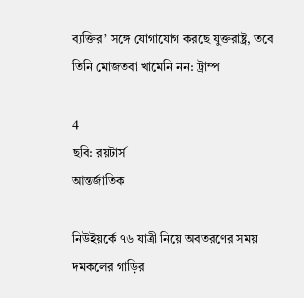ব্যক্তির’ সঙ্গে যোগাযোগ করছে যুক্তরাষ্ট্র, তবে তিনি মোজতবা খামেনি নন: ট্রাম্প

4
ছবি: রয়টার্স
আন্তর্জাতিক

নিউইয়র্কে ৭৬ যাত্রী নিয়ে অবতরণের সময় দমকলের গাড়ির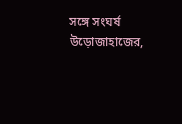সঙ্গে সংঘর্ষ উড়োজাহাজের,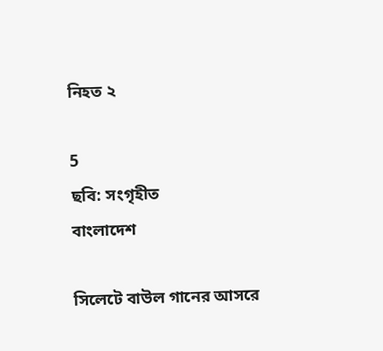নিহত ২

5
ছবি: সংগৃহীত
বাংলাদেশ

সিলেটে বাউল গানের আসরে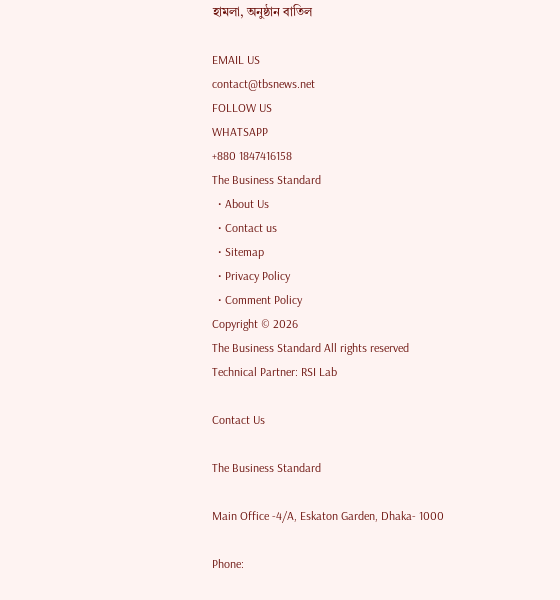হামলা, অনুষ্ঠান বাতিল

EMAIL US
contact@tbsnews.net
FOLLOW US
WHATSAPP
+880 1847416158
The Business Standard
  • About Us
  • Contact us
  • Sitemap
  • Privacy Policy
  • Comment Policy
Copyright © 2026
The Business Standard All rights reserved
Technical Partner: RSI Lab

Contact Us

The Business Standard

Main Office -4/A, Eskaton Garden, Dhaka- 1000

Phone: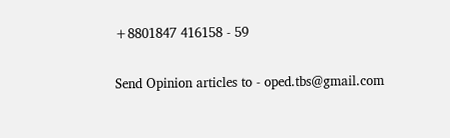+8801847 416158 - 59

Send Opinion articles to - oped.tbs@gmail.com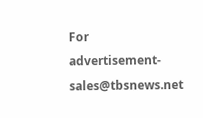For advertisement- sales@tbsnews.net